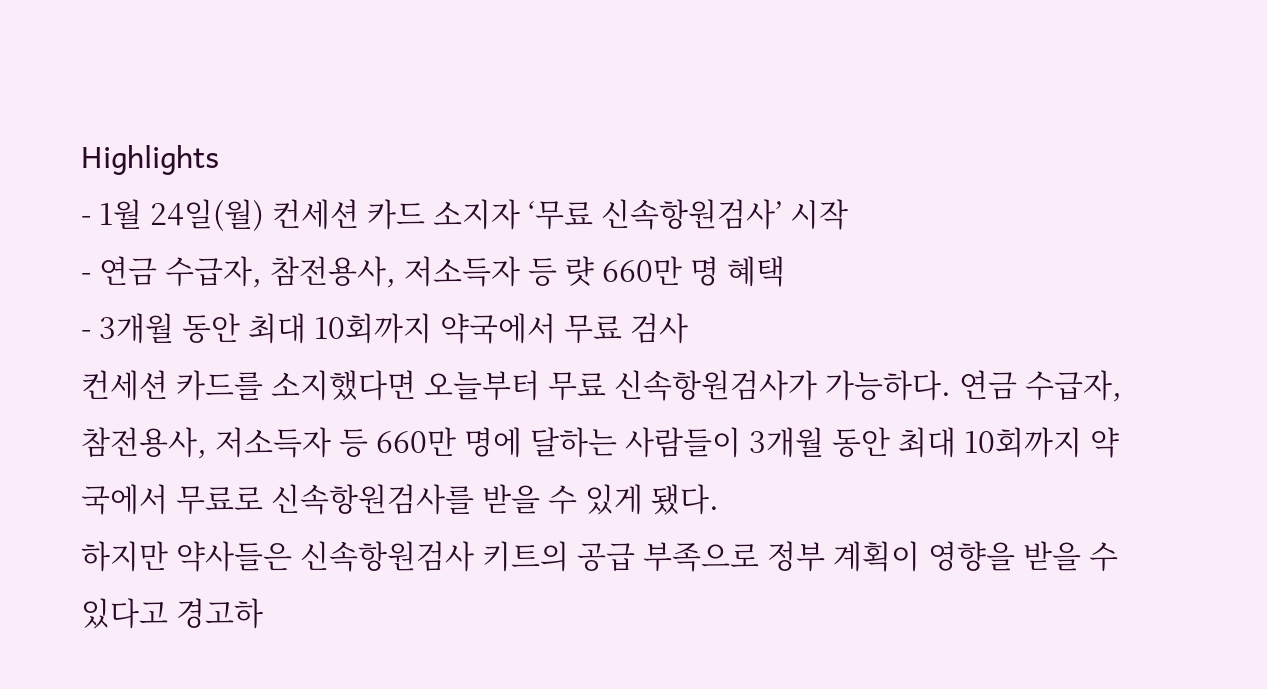Highlights
- 1월 24일(월) 컨세션 카드 소지자 ‘무료 신속항원검사’ 시작
- 연금 수급자, 참전용사, 저소득자 등 럇 660만 명 혜택
- 3개월 동안 최대 10회까지 약국에서 무료 검사
컨세션 카드를 소지했다면 오늘부터 무료 신속항원검사가 가능하다. 연금 수급자, 참전용사, 저소득자 등 660만 명에 달하는 사람들이 3개월 동안 최대 10회까지 약국에서 무료로 신속항원검사를 받을 수 있게 됐다.
하지만 약사들은 신속항원검사 키트의 공급 부족으로 정부 계획이 영향을 받을 수 있다고 경고하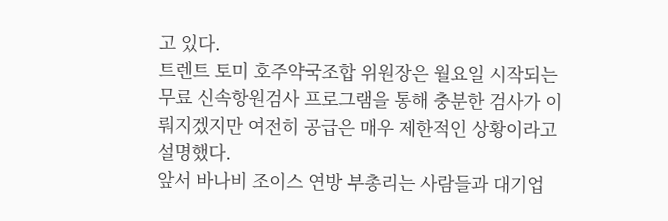고 있다.
트렌트 토미 호주약국조합 위원장은 월요일 시작되는 무료 신속항원검사 프로그램을 통해 충분한 검사가 이뤄지겠지만 여전히 공급은 매우 제한적인 상황이라고 설명했다.
앞서 바나비 조이스 연방 부총리는 사람들과 대기업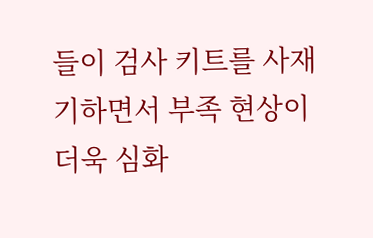들이 검사 키트를 사재기하면서 부족 현상이 더욱 심화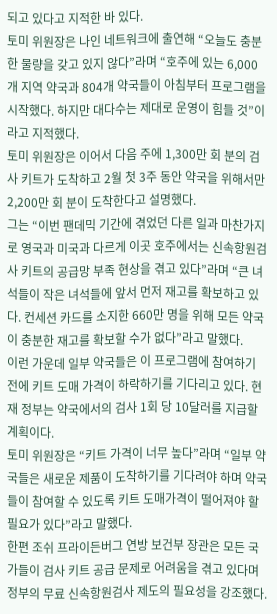되고 있다고 지적한 바 있다.
토미 위원장은 나인 네트워크에 출연해 “오늘도 충분한 물량을 갖고 있지 않다”라며 “호주에 있는 6,000개 지역 약국과 804개 약국들이 아침부터 프로그램을 시작했다. 하지만 대다수는 제대로 운영이 힘들 것”이라고 지적했다.
토미 위원장은 이어서 다음 주에 1,300만 회 분의 검사 키트가 도착하고 2월 첫 3주 동안 약국을 위해서만 2,200만 회 분이 도착한다고 설명했다.
그는 “이번 팬데믹 기간에 겪었던 다른 일과 마찬가지로 영국과 미국과 다르게 이곳 호주에서는 신속항원검사 키트의 공급망 부족 현상을 겪고 있다”라며 “큰 녀석들이 작은 녀석들에 앞서 먼저 재고를 확보하고 있다. 컨세션 카드를 소지한 660만 명을 위해 모든 약국이 충분한 재고를 확보할 수가 없다”라고 말했다.
이런 가운데 일부 약국들은 이 프로그램에 참여하기 전에 키트 도매 가격이 하락하기를 기다리고 있다. 현재 정부는 약국에서의 검사 1회 당 10달러를 지급할 계획이다.
토미 위원장은 “키트 가격이 너무 높다”라며 “일부 약국들은 새로운 제품이 도착하기를 기다려야 하며 약국들이 참여할 수 있도록 키트 도매가격이 떨어져야 할 필요가 있다”라고 말했다.
한편 조쉬 프라이든버그 연방 보건부 장관은 모든 국가들이 검사 키트 공급 문제로 어려움을 겪고 있다며 정부의 무료 신속항원검사 제도의 필요성을 강조했다.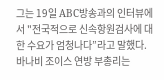그는 19일 ABC방송과의 인터뷰에서 "전국적으로 신속항원검사에 대한 수요가 엄청나다”라고 말했다.
바나비 조이스 연방 부총리는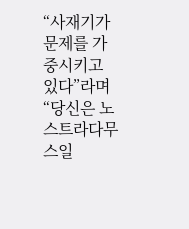“사재기가 문제를 가중시키고 있다”라며 “당신은 노스트라다무스일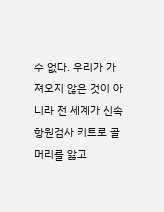수 없다. 우리가 가져오지 않은 것이 아니라 전 세계가 신속항원검사 키트로 골머리를 앓고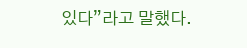있다”라고 말했다.